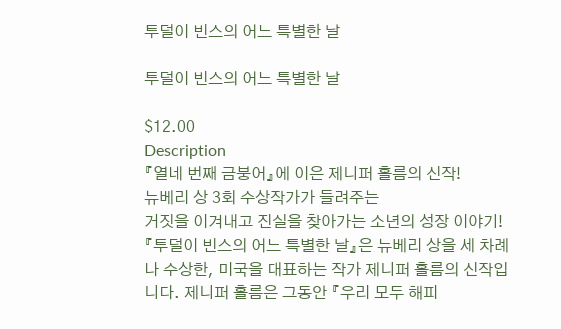투덜이 빈스의 어느 특별한 날

투덜이 빈스의 어느 특별한 날

$12.00
Description
『열네 번째 금붕어』에 이은 제니퍼 홀름의 신작!
뉴베리 상 3회 수상작가가 들려주는
거짓을 이겨내고 진실을 찾아가는 소년의 성장 이야기!
『투덜이 빈스의 어느 특별한 날』은 뉴베리 상을 세 차례나 수상한, 미국을 대표하는 작가 제니퍼 홀름의 신작입니다. 제니퍼 홀름은 그동안 『우리 모두 해피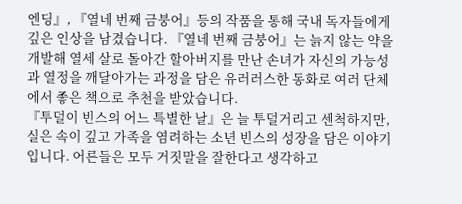엔딩』, 『열네 번째 금붕어』등의 작품을 통해 국내 독자들에게 깊은 인상을 남겼습니다. 『열네 번째 금붕어』는 늙지 않는 약을 개발해 열세 살로 돌아간 할아버지를 만난 손녀가 자신의 가능성과 열정을 깨달아가는 과정을 담은 유러러스한 동화로 여러 단체에서 좋은 책으로 추천을 받았습니다.
『투덜이 빈스의 어느 특별한 날』은 늘 투덜거리고 센척하지만, 실은 속이 깊고 가족을 염려하는 소년 빈스의 성장을 담은 이야기입니다. 어른들은 모두 거짓말을 잘한다고 생각하고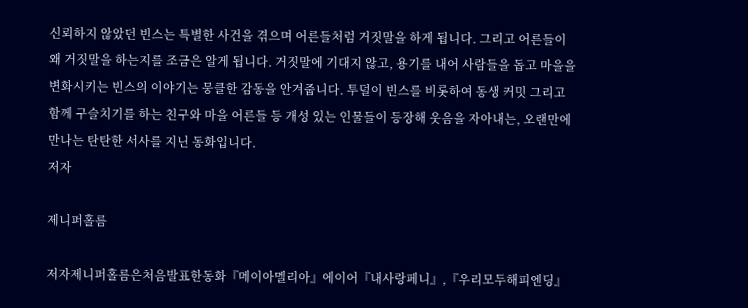신뢰하지 않았던 빈스는 특별한 사건을 겪으며 어른들처럼 거짓말을 하게 됩니다. 그리고 어른들이 왜 거짓말을 하는지를 조금은 알게 됩니다. 거짓말에 기대지 않고, 용기를 내어 사람들을 돕고 마을을 변화시키는 빈스의 이야기는 뭉클한 감동을 안겨줍니다. 투덜이 빈스를 비롯하여 동생 커밋 그리고 함께 구슬치기를 하는 친구와 마을 어른들 등 개성 있는 인물들이 등장해 웃음을 자아내는, 오랜만에 만나는 탄탄한 서사를 지닌 동화입니다.
저자

제니퍼홀름

저자제니퍼홀름은처음발표한동화『메이아멜리아』에이어『내사랑페니』,『우리모두해피엔딩』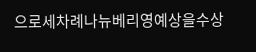으로세차례나뉴베리영예상을수상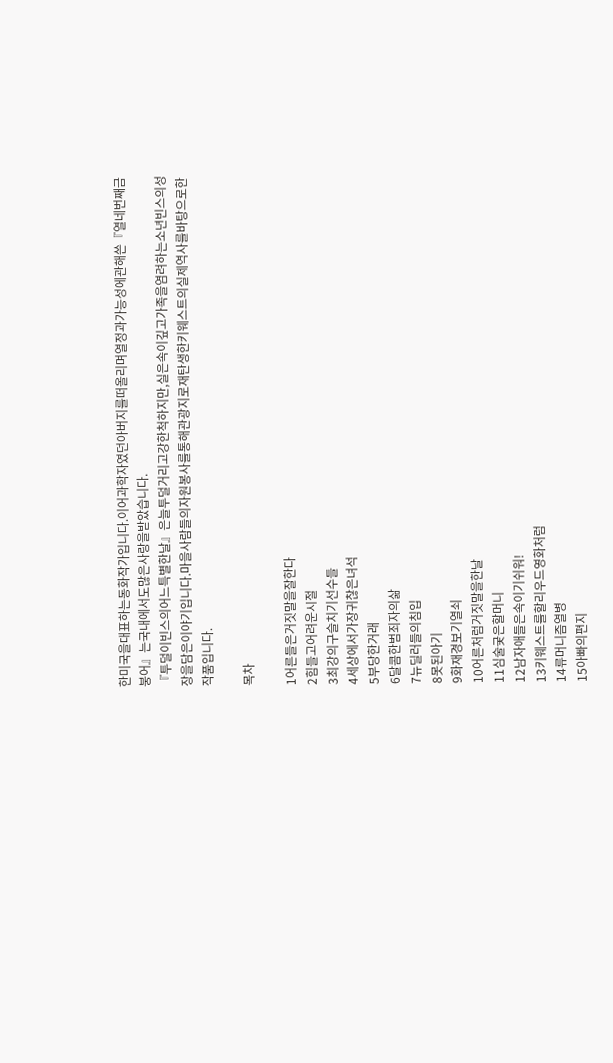한미국을대표하는동화작가입니다.이어과학자였던아버지를떠올리며열정과가능성에관해쓴『열네번째금붕어』는국내에서도많은사랑을받았습니다.
『투덜이빈스의어느특별한날』은늘투덜거리고강한척하지만,실은속이깊고가족을염려하는소년빈스의성장을담은이야기입니다.마을사람들의자원봉사를통해관광지로재탄생한키웨스트의실제역사를바탕으로한작품입니다.

목차

1어른들은거짓말을잘한다
2힘들고어려운시절
3최강의구슬치기선수들
4세상에서가장귀찮은녀석
5부당한거래
6달콤한범죄자의삶
7뉴딜러들의침입
8못된아기
9화재경보기열쇠
10어른처럼거짓말을한날
11심술궂은할머니
12남자애들은속이기쉬워!
13키웨스트를할리우드영화처럼
14류머니즘열병
15아빠의편지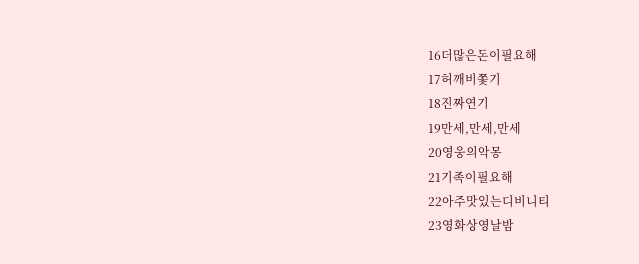16더많은돈이필요해
17허깨비쫓기
18진짜연기
19만세,만세,만세
20영웅의악몽
21기족이필요해
22아주맛있는디비니티
23영화상영날밤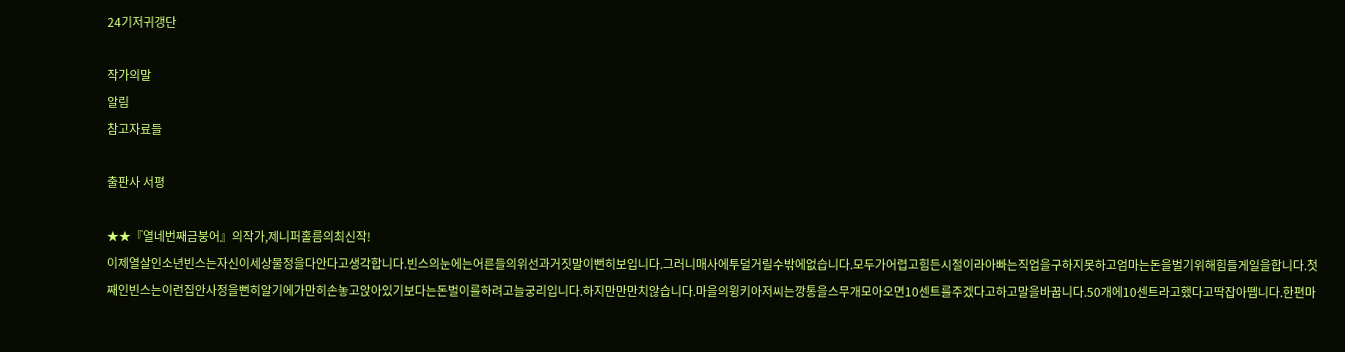24기저귀갱단

작가의말
알림
참고자료들

출판사 서평

★★『열네번째금붕어』의작가,제니퍼홀름의최신작!
이제열살인소년빈스는자신이세상물정을다안다고생각합니다.빈스의눈에는어른들의위선과거짓말이뻔히보입니다.그러니매사에투덜거릴수밖에없습니다.모두가어렵고힘든시절이라아빠는직업을구하지못하고엄마는돈을벌기위해힘들게일을합니다.첫째인빈스는이런집안사정을뻔히알기에가만히손놓고앉아있기보다는돈벌이를하려고늘궁리입니다.하지만만만치않습니다.마을의윙키아저씨는깡통을스무개모아오면10센트를주겠다고하고말을바꿉니다.50개에10센트라고했다고딱잡아뗍니다.한편마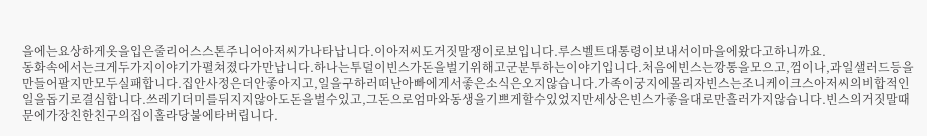을에는요상하게옷을입은줄리어스스톤주니어아저씨가나타납니다.이아저씨도거짓말쟁이로보입니다.루스벨트대통령이보내서이마을에왔다고하니까요.
동화속에서는크게두가지이야기가펼쳐졌다가만납니다.하나는투덜이빈스가돈을벌기위해고군분투하는이야기입니다.처음에빈스는깡통을모으고,껌이나,과일샐러드등을만들어팔지만모두실패합니다.집안사정은더안좋아지고,일을구하러떠난아빠에게서좋은소식은오지않습니다.가족이궁지에몰리자빈스는조니케이크스아저씨의비합적인일을돕기로결심합니다.쓰레기더미를뒤지지않아도돈을벌수있고,그돈으로엄마와동생을기쁘게할수있었지만세상은빈스가좋을대로만흘러가지않습니다.빈스의거짓말때문에가장친한친구의집이홀라당불에타버립니다.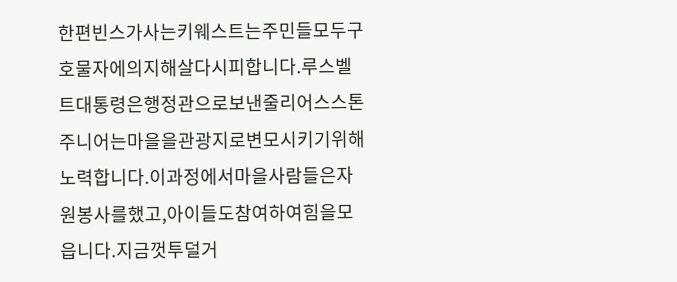한편빈스가사는키웨스트는주민들모두구호물자에의지해살다시피합니다.루스벨트대통령은행정관으로보낸줄리어스스톤주니어는마을을관광지로변모시키기위해노력합니다.이과정에서마을사람들은자원봉사를했고,아이들도참여하여힘을모읍니다.지금껏투덜거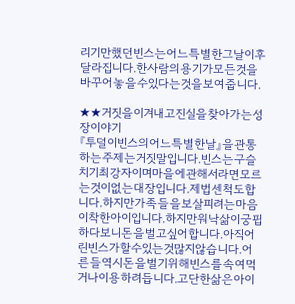리기만했던빈스는어느특별한그날이후달라집니다.한사람의용기가모든것을바꾸어놓을수있다는것을보여줍니다.

★★거짓을이겨내고진실을찾아가는성장이야기
『투덜이빈스의어느특별한날』을관통하는주제는거짓말입니다.빈스는구슬치기최강자이며마을에관해서라면모르는것이없는대장입니다.제법센척도합니다.하지만가족들을보살피려는마음이착한아이입니다.하지만워낙삶이궁핍하다보니돈을벌고싶어합니다.아직어린빈스가할수있는것많지않습니다.어른들역시돈을벌기위해빈스를속여먹거나이용하려듭니다.고단한삶은아이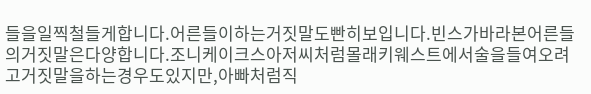들을일찍철들게합니다.어른들이하는거짓말도빤히보입니다.빈스가바라본어른들의거짓말은다양합니다.조니케이크스아저씨처럼몰래키웨스트에서술을들여오려고거짓말을하는경우도있지만,아빠처럼직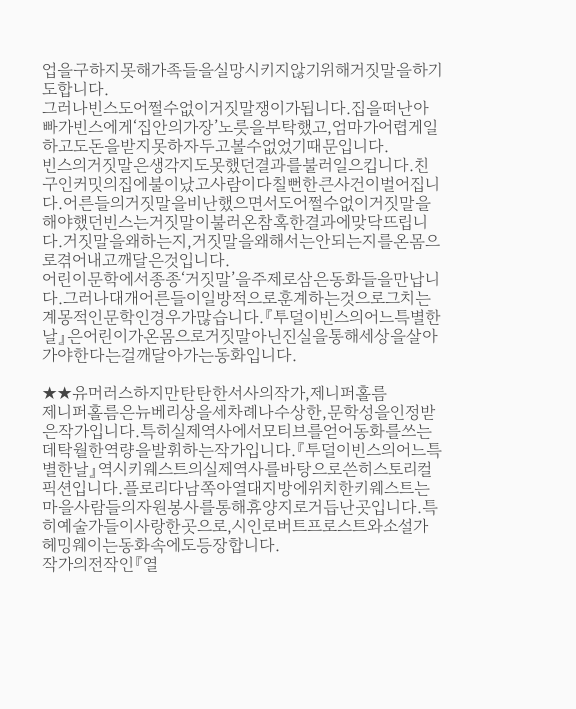업을구하지못해가족들을실망시키지않기위해거짓말을하기도합니다.
그러나빈스도어쩔수없이거짓말쟁이가됩니다.집을떠난아빠가빈스에게‘집안의가장’노릇을부탁했고,엄마가어렵게일하고도돈을받지못하자두고볼수없었기때문입니다.
빈스의거짓말은생각지도못했던결과를불러일으킵니다.친구인커밋의집에불이났고사람이다칠뻔한큰사건이벌어집니다.어른들의거짓말을비난했으면서도어쩔수없이거짓말을해야했던빈스는거짓말이불러온참혹한결과에맞닥뜨립니다.거짓말을왜하는지,거짓말을왜해서는안되는지를온몸으로겪어내고깨달은것입니다.
어린이문학에서종종‘거짓말’을주제로삼은동화들을만납니다.그러나대개어른들이일방적으로훈계하는것으로그치는계몽적인문학인경우가많습니다.『투덜이빈스의어느특별한날』은어린이가온몸으로거짓말아닌진실을통해세상을살아가야한다는걸깨달아가는동화입니다.

★★유머러스하지만탄탄한서사의작가,제니퍼홀름
제니퍼홀름은뉴베리상을세차례나수상한,문학성을인정받은작가입니다.특히실제역사에서모티브를얻어동화를쓰는데탁월한역량을발휘하는작가입니다.『투덜이빈스의어느특별한날』역시키웨스트의실제역사를바탕으로쓴히스토리컬픽션입니다.플로리다남쪽아열대지방에위치한키웨스트는마을사람들의자원봉사를통해휴양지로거듭난곳입니다.특히예술가들이사랑한곳으로,시인로버트프로스트와소설가헤밍웨이는동화속에도등장합니다.
작가의전작인『열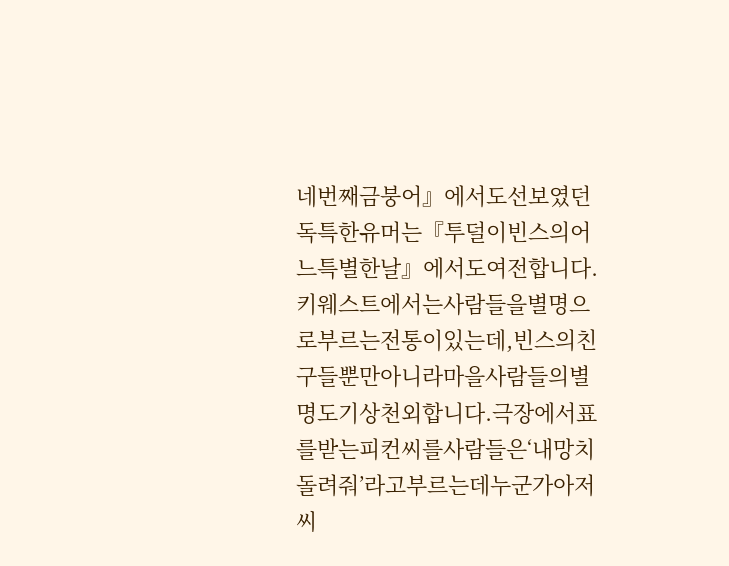네번째금붕어』에서도선보였던독특한유머는『투덜이빈스의어느특별한날』에서도여전합니다.키웨스트에서는사람들을별명으로부르는전통이있는데,빈스의친구들뿐만아니라마을사람들의별명도기상천외합니다.극장에서표를받는피컨씨를사람들은‘내망치돌려줘’라고부르는데누군가아저씨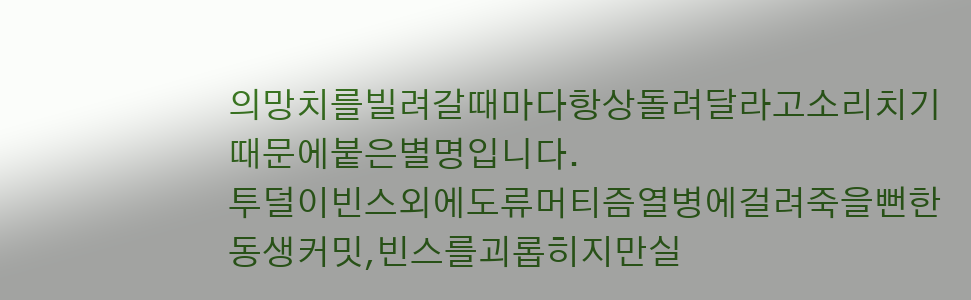의망치를빌려갈때마다항상돌려달라고소리치기때문에붙은별명입니다.
투덜이빈스외에도류머티즘열병에걸려죽을뻔한동생커밋,빈스를괴롭히지만실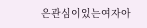은관심이있는여자아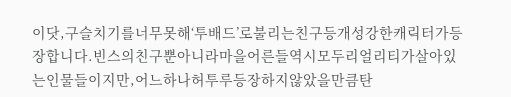이닷,구슬치기를너무못해‘투배드’로불리는친구등개성강한캐릭터가등장합니다.빈스의친구뿐아니라마을어른들역시모두리얼리티가살아있는인물들이지만,어느하나허투루등장하지않았을만큼탄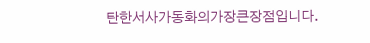탄한서사가동화의가장큰장점입니다.